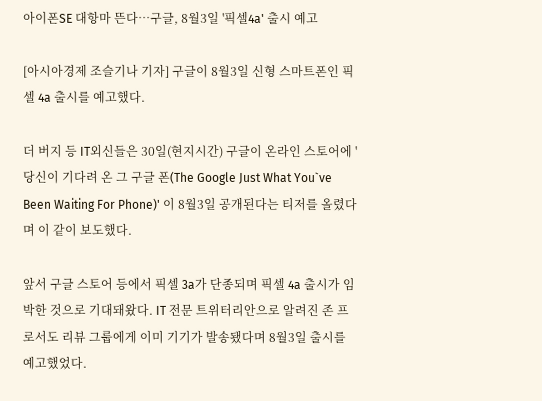아이폰SE 대항마 뜬다…구글, 8월3일 '픽셀4a' 출시 예고

[아시아경제 조슬기나 기자] 구글이 8월3일 신형 스마트폰인 픽셀 4a 출시를 예고했다.

더 버지 등 IT외신들은 30일(현지시간) 구글이 온라인 스토어에 '당신이 기다려 온 그 구글 폰(The Google Just What You`ve Been Waiting For Phone)' 이 8월3일 공개된다는 티저를 올렸다며 이 같이 보도했다.

앞서 구글 스토어 등에서 픽셀 3a가 단종되며 픽셀 4a 출시가 임박한 것으로 기대돼왔다. IT 전문 트위터리안으로 알려진 존 프로서도 리뷰 그룹에게 이미 기기가 발송됐다며 8월3일 출시를 예고했었다.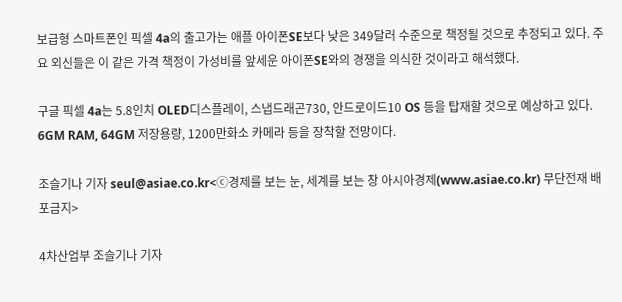보급형 스마트폰인 픽셀 4a의 출고가는 애플 아이폰SE보다 낮은 349달러 수준으로 책정될 것으로 추정되고 있다. 주요 외신들은 이 같은 가격 책정이 가성비를 앞세운 아이폰SE와의 경쟁을 의식한 것이라고 해석했다.

구글 픽셀 4a는 5.8인치 OLED디스플레이, 스냅드래곤730, 안드로이드10 OS 등을 탑재할 것으로 예상하고 있다. 6GM RAM, 64GM 저장용량, 1200만화소 카메라 등을 장착할 전망이다.

조슬기나 기자 seul@asiae.co.kr<ⓒ경제를 보는 눈, 세계를 보는 창 아시아경제(www.asiae.co.kr) 무단전재 배포금지>

4차산업부 조슬기나 기자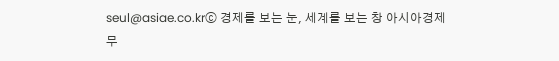seul@asiae.co.krⓒ 경제를 보는 눈, 세계를 보는 창 아시아경제
무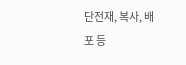단전재, 복사, 배포 등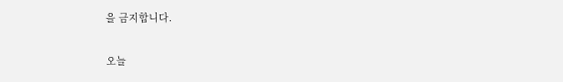을 금지합니다.

오늘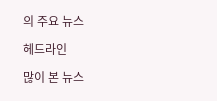의 주요 뉴스

헤드라인

많이 본 뉴스